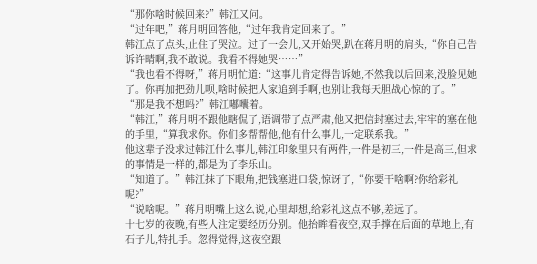“那你啥时候回来?”韩江又问。
“过年吧,”蒋月明回答他,“过年我肯定回来了。”
韩江点了点头,止住了哭泣。过了一会儿,又开始哭,趴在蒋月明的肩头,“你自己告诉许晴啊,我不敢说。我看不得她哭……”
“我也看不得呀,”蒋月明忙道:“这事儿肯定得告诉她,不然我以后回来,没脸见她了。你再加把劲儿呗,啥时候把人家追到手啊,也别让我每天胆战心惊的了。”
“那是我不想吗?”韩江嘟囔着。
“韩江,”蒋月明不跟他瞎侃了,语调带了点严肃,他又把信封塞过去,牢牢的塞在他的手里,“算我求你。你们多帮帮他,他有什么事儿,一定联系我。”
他这辈子没求过韩江什么事儿,韩江印象里只有两件,一件是初三,一件是高三,但求的事情是一样的,都是为了李乐山。
“知道了。”韩江抹了下眼角,把钱塞进口袋,惊讶了,“你要干啥啊?你给彩礼呢?”
“说啥呢。”蒋月明嘴上这么说,心里却想,给彩礼这点不够,差远了。
十七岁的夜晚,有些人注定要经历分别。他抬眸看夜空,双手撑在后面的草地上,有石子儿,特扎手。忽得觉得,这夜空跟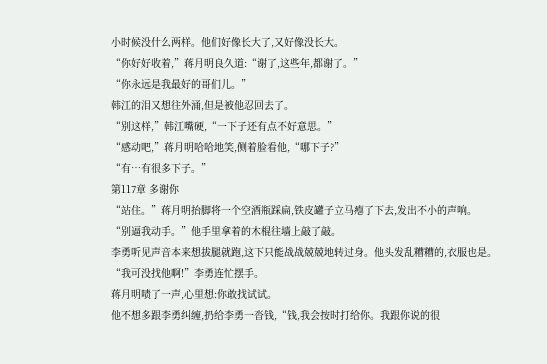小时候没什么两样。他们好像长大了,又好像没长大。
“你好好收着,”蒋月明良久道:“谢了,这些年,都谢了。”
“你永远是我最好的哥们儿。”
韩江的泪又想往外涌,但是被他忍回去了。
“别这样,”韩江嘴硬,“一下子还有点不好意思。”
“感动吧,”蒋月明哈哈地笑,侧着脸看他,“哪下子?”
“有…有很多下子。”
第117章 多谢你
“站住。”蒋月明抬脚将一个空酒瓶踩扁,铁皮罐子立马瘪了下去,发出不小的声响。
“别逼我动手。”他手里拿着的木棍往墙上敲了敲。
李勇听见声音本来想拔腿就跑,这下只能战战兢兢地转过身。他头发乱糟糟的,衣服也是。
“我可没找他啊!”李勇连忙摆手。
蒋月明啧了一声,心里想:你敢找试试。
他不想多跟李勇纠缠,扔给李勇一沓钱,“钱,我会按时打给你。我跟你说的很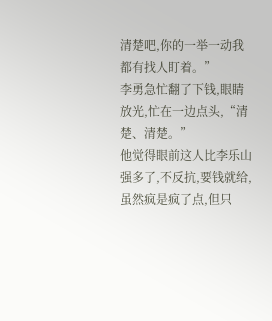清楚吧,你的一举一动我都有找人盯着。”
李勇急忙翻了下钱,眼睛放光,忙在一边点头,“清楚、清楚。”
他觉得眼前这人比李乐山强多了,不反抗,要钱就给,虽然疯是疯了点,但只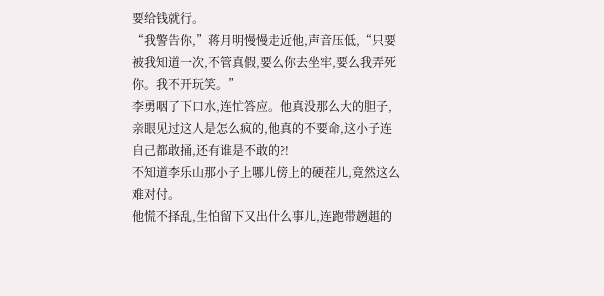要给钱就行。
“我警告你,”蒋月明慢慢走近他,声音压低,“只要被我知道一次,不管真假,要么你去坐牢,要么我弄死你。我不开玩笑。”
李勇咽了下口水,连忙答应。他真没那么大的胆子,亲眼见过这人是怎么疯的,他真的不要命,这小子连自己都敢捅,还有谁是不敢的?!
不知道李乐山那小子上哪儿傍上的硬茬儿,竟然这么难对付。
他慌不择乱,生怕留下又出什么事儿,连跑带趔趄的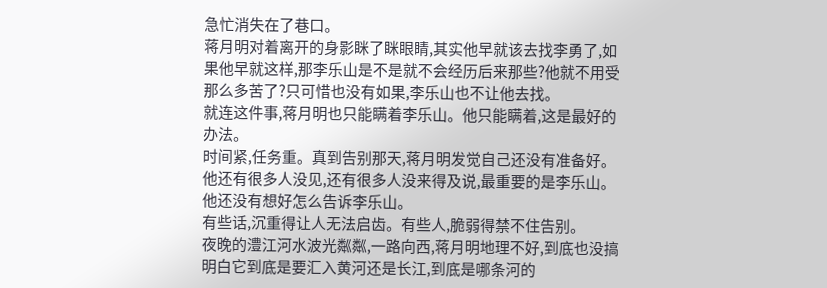急忙消失在了巷口。
蒋月明对着离开的身影眯了眯眼睛,其实他早就该去找李勇了,如果他早就这样,那李乐山是不是就不会经历后来那些?他就不用受那么多苦了?只可惜也没有如果,李乐山也不让他去找。
就连这件事,蒋月明也只能瞒着李乐山。他只能瞒着,这是最好的办法。
时间紧,任务重。真到告别那天,蒋月明发觉自己还没有准备好。他还有很多人没见,还有很多人没来得及说,最重要的是李乐山。他还没有想好怎么告诉李乐山。
有些话,沉重得让人无法启齿。有些人,脆弱得禁不住告别。
夜晚的澧江河水波光粼粼,一路向西,蒋月明地理不好,到底也没搞明白它到底是要汇入黄河还是长江,到底是哪条河的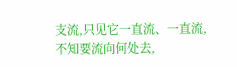支流,只见它一直流、一直流,不知要流向何处去,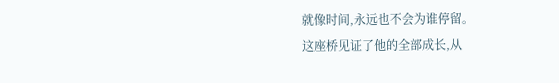就像时间,永远也不会为谁停留。
这座桥见证了他的全部成长,从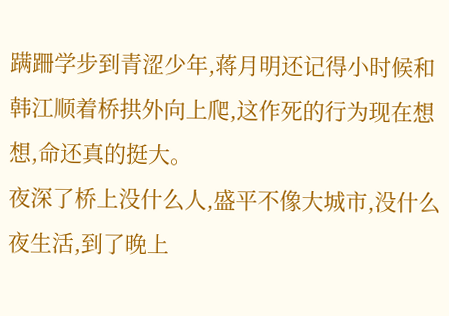蹒跚学步到青涩少年,蒋月明还记得小时候和韩江顺着桥拱外向上爬,这作死的行为现在想想,命还真的挺大。
夜深了桥上没什么人,盛平不像大城市,没什么夜生活,到了晚上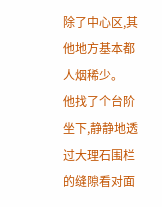除了中心区,其他地方基本都人烟稀少。
他找了个台阶坐下,静静地透过大理石围栏的缝隙看对面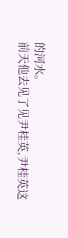的河水。
前天他去见了见尹桂英,尹桂英这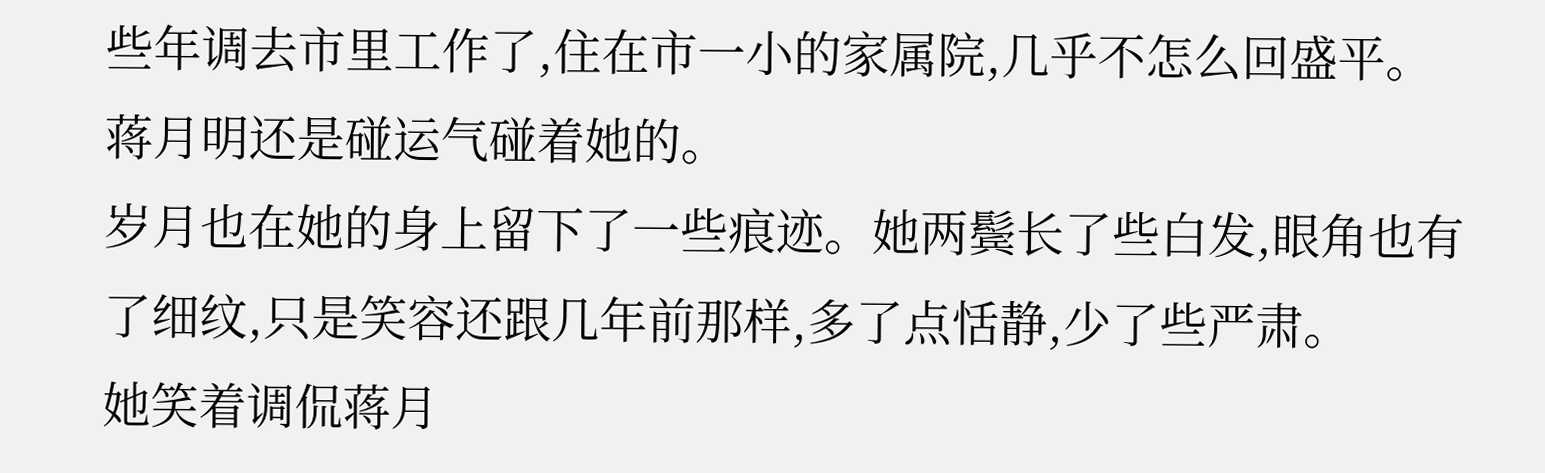些年调去市里工作了,住在市一小的家属院,几乎不怎么回盛平。蒋月明还是碰运气碰着她的。
岁月也在她的身上留下了一些痕迹。她两鬓长了些白发,眼角也有了细纹,只是笑容还跟几年前那样,多了点恬静,少了些严肃。
她笑着调侃蒋月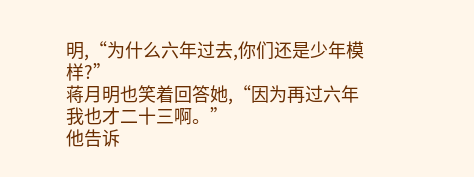明,“为什么六年过去,你们还是少年模样?”
蒋月明也笑着回答她,“因为再过六年我也才二十三啊。”
他告诉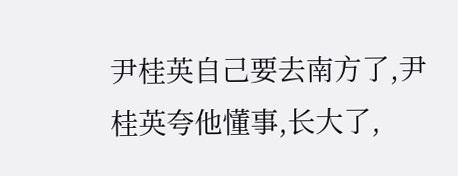尹桂英自己要去南方了,尹桂英夸他懂事,长大了,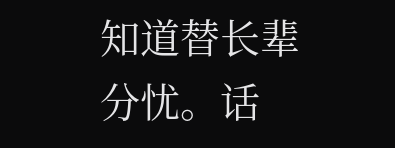知道替长辈分忧。话